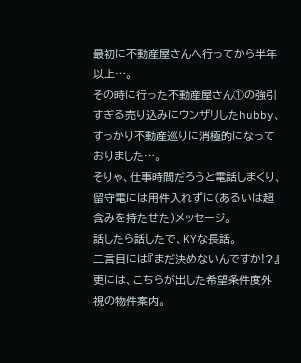最初に不動産屋さんへ行ってから半年以上…。
その時に行った不動産屋さん①の強引すぎる売り込みにウンザリしたhubby、すっかり不動産巡りに消極的になっておりました…。
そりゃ、仕事時間だろうと電話しまくり、留守電には用件入れずに(あるいは超含みを持たせた)メッセージ。
話したら話したで、KYな長話。
二言目には『まだ決めないんですか!?』
更には、こちらが出した希望条件度外視の物件案内。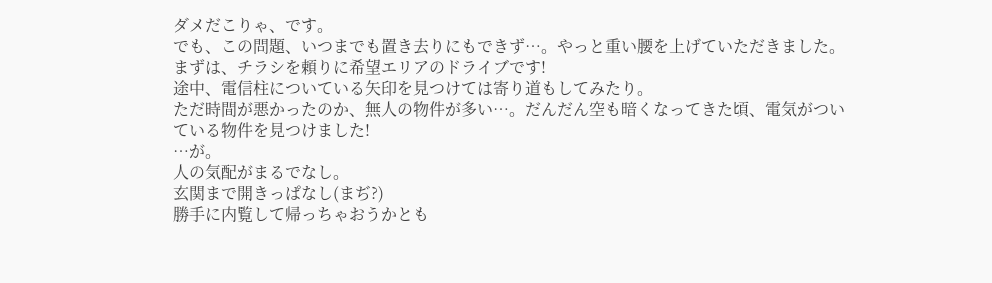ダメだこりゃ、です。
でも、この問題、いつまでも置き去りにもできず…。やっと重い腰を上げていただきました。
まずは、チラシを頼りに希望エリアのドライブです!
途中、電信柱についている矢印を見つけては寄り道もしてみたり。
ただ時間が悪かったのか、無人の物件が多い…。だんだん空も暗くなってきた頃、電気がついている物件を見つけました!
…が。
人の気配がまるでなし。
玄関まで開きっぱなし(まぢ?)
勝手に内覧して帰っちゃおうかとも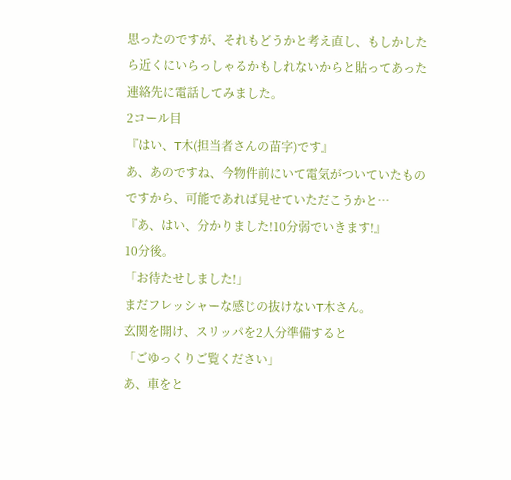思ったのですが、それもどうかと考え直し、もしかしたら近くにいらっしゃるかもしれないからと貼ってあった連絡先に電話してみました。
2コール目
『はい、T木(担当者さんの苗字)です』
あ、あのですね、今物件前にいて電気がついていたものですから、可能であれば見せていただこうかと…
『あ、はい、分かりました!10分弱でいきます!』
10分後。
「お待たせしました!」
まだフレッシャーな感じの抜けないT木さん。
玄関を開け、スリッパを2人分準備すると
「ごゆっくりご覧ください」
あ、車をと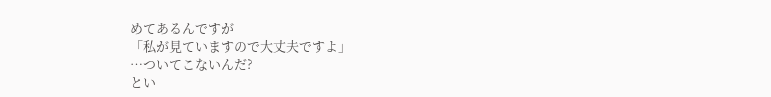めてあるんですが
「私が見ていますので大丈夫ですよ」
…ついてこないんだ?
とい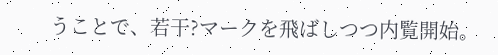うことで、若干?マークを飛ばしつつ内覧開始。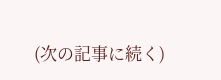(次の記事に続く)